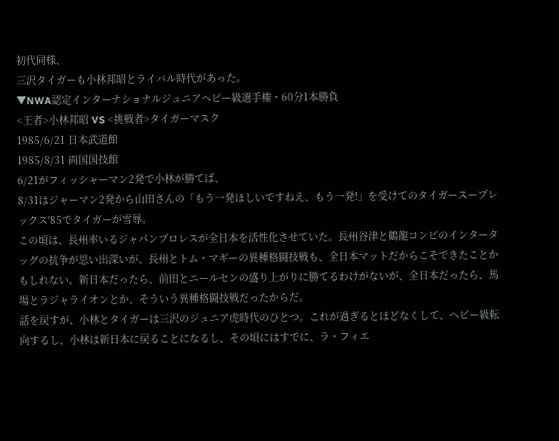初代同様、
三沢タイガーも小林邦昭とライバル時代があった。
▼NWA認定インターナショナルジュニアヘビー級選手権・60分1本勝負
<王者>小林邦昭 VS <挑戦者>タイガーマスク
1985/6/21 日本武道館
1985/8/31 両国国技館
6/21がフィッシャーマン2発で小林が勝てば、
8/31はジャーマン2発から山田さんの「もう一発ほしいですねえ、もう一発!」を受けてのタイガースープレックス'85でタイガーが雪辱。
この頃は、長州率いるジャパンプロレスが全日本を活性化させていた。長州谷津と鶴龍コンビのインタータッグの抗争が思い出深いが、長州とトム・マギーの異種格闘技戦も、全日本マットだからこそできたことかもしれない。新日本だったら、前田とニールセンの盛り上がりに勝てるわけがないが、全日本だったら、馬場とラジャライオンとか、そういう異種格闘技戦だったからだ。
話を戻すが、小林とタイガーは三沢のジュニア虎時代のひとつ。これが過ぎるとほどなくして、ヘビー級転向するし、小林は新日本に戻ることになるし、その頃にはすでに、ラ・フィエ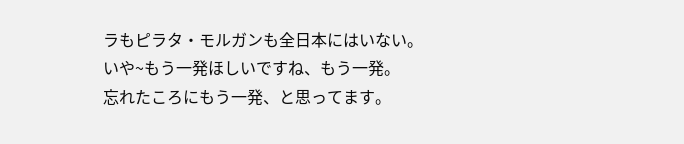ラもピラタ・モルガンも全日本にはいない。
いや~もう一発ほしいですね、もう一発。
忘れたころにもう一発、と思ってます。